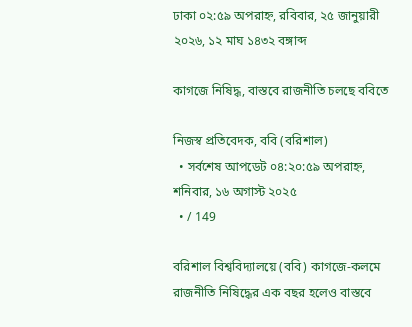ঢাকা ০২:৫৯ অপরাহ্ন, রবিবার, ২৫ জানুয়ারী ২০২৬, ১২ মাঘ ১৪৩২ বঙ্গাব্দ

কাগজে নিষিদ্ধ, বাস্তবে রাজনীতি চলছে ববিতে

নিজস্ব প্রতিবেদক, ববি (বরিশাল)
  • সর্বশেষ আপডেট ০৪:২০:৫৯ অপরাহ্ন, শনিবার, ১৬ অগাস্ট ২০২৫
  • / 149

বরিশাল বিশ্ববিদ্যালয়ে (ববি) কাগজে-কলমে রাজনীতি নিষিদ্ধের এক বছর হলেও বাস্তবে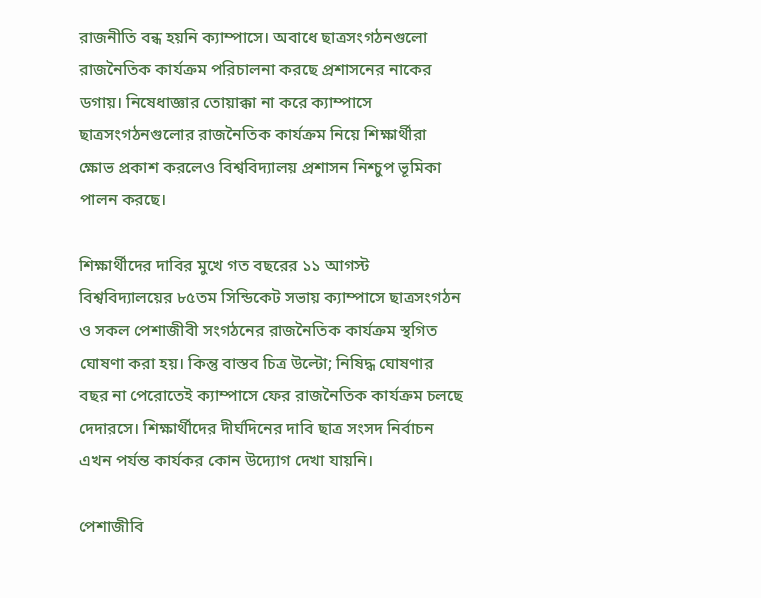রাজনীতি বন্ধ হয়নি ক্যাম্পাসে। অবাধে ছাত্রসংগঠনগুলো রাজনৈতিক কার্যক্রম পরিচালনা করছে প্রশাসনের নাকের ডগায়। নিষেধাজ্ঞার তোয়াক্কা না করে ক্যাম্পাসে ছাত্রসংগঠনগুলোর রাজনৈতিক কার্যক্রম নিয়ে শিক্ষার্থীরা ক্ষোভ প্রকাশ করলেও বিশ্ববিদ্যালয় প্রশাসন নিশ্চুপ ভূমিকা পালন করছে।

শিক্ষার্থীদের দাবির মুখে গত বছরের ১১ আগস্ট বিশ্ববিদ্যালয়ের ৮৫তম সিন্ডিকেট সভায় ক্যাম্পাসে ছাত্রসংগঠন ও সকল পেশাজীবী সংগঠনের রাজনৈতিক কার্যক্রম স্থগিত ঘোষণা করা হয়। কিন্তু বাস্তব চিত্র উল্টো; নিষিদ্ধ ঘোষণার বছর না পেরোতেই ক্যাম্পাসে ফের রাজনৈতিক কার্যক্রম চলছে দেদারসে। শিক্ষার্থীদের দীর্ঘদিনের দাবি ছাত্র সংসদ নির্বাচন এখন পর্যন্ত কার্যকর কোন উদ্যোগ দেখা যায়নি।

পেশাজীবি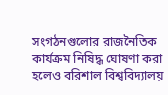সংগঠনগুলোর রাজনৈতিক কার্যক্রম নিষিদ্ধ ঘোষণা করা হলেও বরিশাল বিশ্ববিদ্যালয়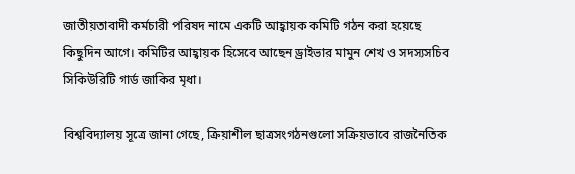জাতীয়তাবাদী কর্মচারী পরিষদ নামে একটি আহ্বায়ক কমিটি গঠন করা হয়েছে কিছুদিন আগে। কমিটির আহ্বায়ক হিসেবে আছেন ড্রাইভার মামুন শেখ ও সদস্যসচিব সিকিউরিটি গার্ড জাকির মৃধা।

বিশ্ববিদ্যালয় সূত্রে জানা গেছে, ক্রিয়াশীল ছাত্রসংগঠনগুলো সক্রিয়ভাবে রাজনৈতিক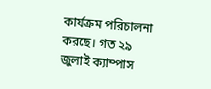কার্যক্রম পরিচালনা করছে। গত ২৯ জুলাই ক্যাম্পাস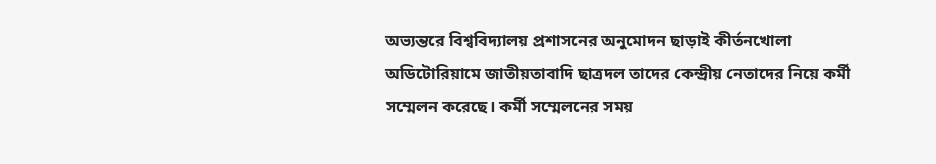অভ্যন্তরে বিশ্ববিদ্যালয় প্রশাসনের অনুমোদন ছাড়াই কীর্তনখোলা অডিটোরিয়ামে জাতীয়তাবাদি ছাত্রদল তাদের কেন্দ্রীয় নেতাদের নিয়ে কর্মী সম্মেলন করেছে। কর্মী সম্মেলনের সময়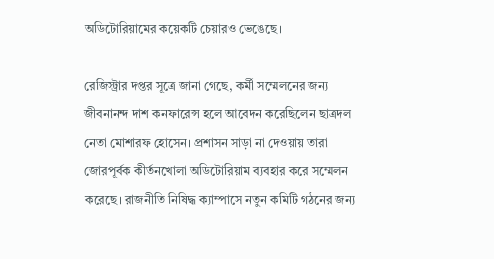অডিটোরিয়ামের কয়েকটি চেয়ারও ভেঙেছে।

রেজিস্ট্রার দপ্তর সূত্রে জানা গেছে, কর্মী সম্মেলনের জন্য জীবনানন্দ দাশ কনফারেন্স হলে আবেদন করেছিলেন ছাত্রদল নেতা মোশারফ হোসেন। প্রশাসন সাড়া না দেওয়ায় তারা জোরপূর্বক কীর্তনখোলা অডিটোরিয়াম ব্যবহার করে সম্মেলন করেছে। রাজনীতি নিষিদ্ধ ক্যাম্পাসে নতুন কমিটি গঠনের জন্য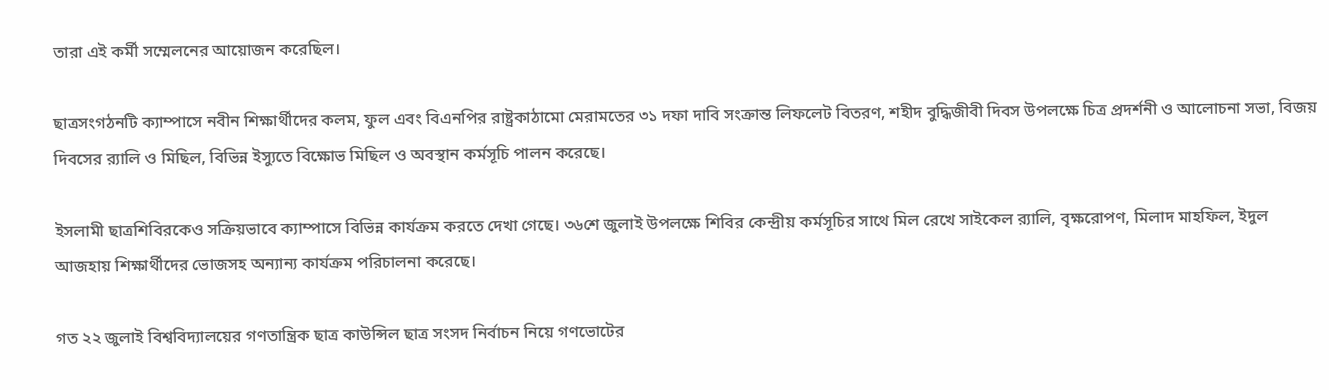তারা এই কর্মী সম্মেলনের আয়োজন করেছিল।

ছাত্রসংগঠনটি ক্যাম্পাসে নবীন শিক্ষার্থীদের কলম, ফুল এবং বিএনপির রাষ্ট্রকাঠামো মেরামতের ৩১ দফা দাবি সংক্রান্ত লিফলেট বিতরণ, শহীদ বুদ্ধিজীবী দিবস উপলক্ষে চিত্র প্রদর্শনী ও আলোচনা সভা, বিজয় দিবসের র‍্যালি ও মিছিল, বিভিন্ন ইস্যুতে বিক্ষোভ মিছিল ও অবস্থান কর্মসূচি পালন করেছে।

ইসলামী ছাত্রশিবিরকেও সক্রিয়ভাবে ক্যাম্পাসে বিভিন্ন কার্যক্রম করতে দেখা গেছে। ৩৬শে জুলাই উপলক্ষে শিবির কেন্দ্রীয় কর্মসূচির সাথে মিল রেখে সাইকেল র‍্যালি, বৃক্ষরোপণ, মিলাদ মাহফিল, ইদুল আজহায় শিক্ষার্থীদের ভোজসহ অন্যান্য কার্যক্রম পরিচালনা করেছে।

গত ২২ জুলাই বিশ্ববিদ্যালয়ের গণতান্ত্রিক ছাত্র কাউন্সিল ছাত্র সংসদ নির্বাচন নিয়ে গণভোটের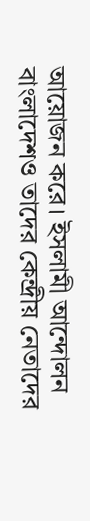আয়োজন করে। ইসলামী আন্দোলন বাংলাদেশও তাদের কেন্দ্রীয় নেতাদের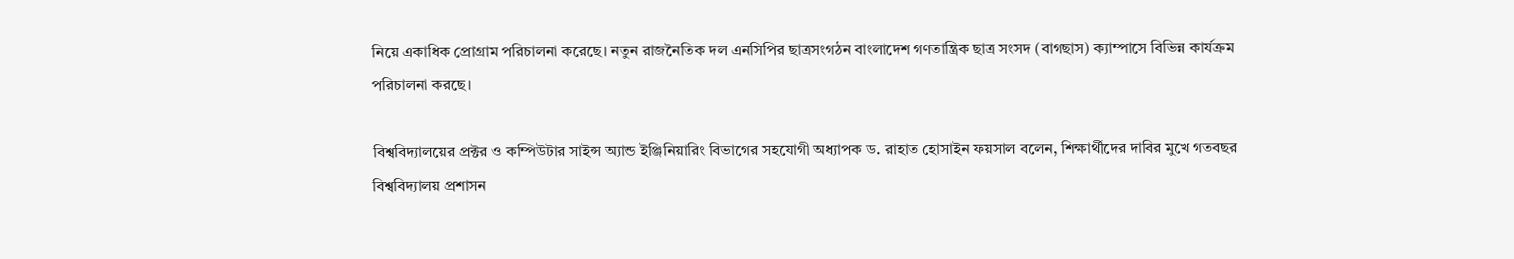নিয়ে একাধিক প্রোগ্রাম পরিচালনা করেছে। নতুন রাজনৈতিক দল এনসিপির ছাত্রসংগঠন বাংলাদেশ গণতান্ত্রিক ছাত্র সংসদ (বাগছাস) ক্যাম্পাসে বিভিন্ন কার্যক্রম পরিচালনা করছে।

বিশ্ববিদ্যালয়ের প্রক্টর ও কম্পিউটার সাইন্স অ্যান্ড ইঞ্জিনিয়ারিং বিভাগের সহযোগী অধ্যাপক ড. রাহাত হোসাইন ফয়সাল বলেন, শিক্ষার্থীদের দাবির মুখে গতবছর বিশ্ববিদ্যালয় প্রশাসন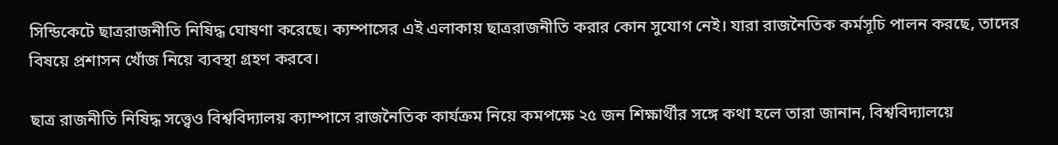সিন্ডিকেটে ছাত্ররাজনীতি নিষিদ্ধ ঘোষণা করেছে। ক্যম্পাসের এই এলাকায় ছাত্ররাজনীতি করার কোন সুযোগ নেই। যারা রাজনৈতিক কর্মসূচি পালন করছে, তাদের বিষয়ে প্রশাসন খোঁজ নিয়ে ব্যবস্থা গ্রহণ করবে।

ছাত্র রাজনীতি নিষিদ্ধ সত্ত্বেও বিশ্ববিদ্যালয় ক্যাম্পাসে রাজনৈতিক কার্যক্রম নিয়ে কমপক্ষে ২৫ জন শিক্ষার্থীর সঙ্গে কথা হলে তারা জানান, বিশ্ববিদ্যালয়ে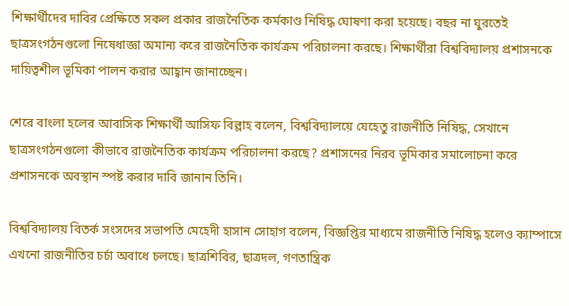শিক্ষার্থীদের দাবির প্রেক্ষিতে সকল প্রকার রাজনৈতিক কর্মকাণ্ড নিষিদ্ধ ঘোষণা করা হয়েছে। বছর না ঘুরতেই ছাত্রসংগঠনগুলো নিষেধাজ্ঞা অমান্য করে রাজনৈতিক কার্যক্রম পরিচালনা করছে। শিক্ষার্থীরা বিশ্ববিদ্যালয় প্রশাসনকে দায়িত্বশীল ভূমিকা পালন করার আহ্বান জানাচ্ছেন।

শেরে বাংলা হলের আবাসিক শিক্ষার্থী আসিফ বিল্লাহ বলেন, বিশ্ববিদ্যালয়ে যেহেতু রাজনীতি নিষিদ্ধ, সেখানে ছাত্রসংগঠনগুলো কীভাবে রাজনৈতিক কার্যক্রম পরিচালনা করছে? প্রশাসনের নিরব ভূমিকার সমালোচনা করে প্রশাসনকে অবস্থান স্পষ্ট করার দাবি জানান তিনি।

বিশ্ববিদ্যালয় বিতর্ক সংসদের সভাপতি মেহেদী হাসান সোহাগ বলেন, বিজ্ঞপ্তির মাধ্যমে রাজনীতি নিষিদ্ধ হলেও ক্যাম্পাসে এখনো রাজনীতির চর্চা অবাধে চলছে। ছাত্রশিবির, ছাত্রদল, গণতান্ত্রিক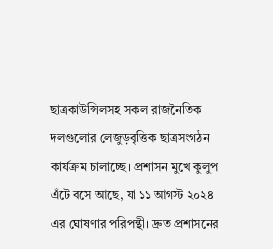ছাত্রকাউন্সিলসহ সকল রাজনৈতিক দলগুলোর লেজুড়বৃত্তিক ছাত্রসংগঠন কার্যক্রম চালাচ্ছে। প্রশাসন মুখে কুলুপ এঁটে বসে আছে, যা ১১ আগস্ট ২০২৪ এর ঘোষণার পরিপন্থী। দ্রুত প্রশাসনের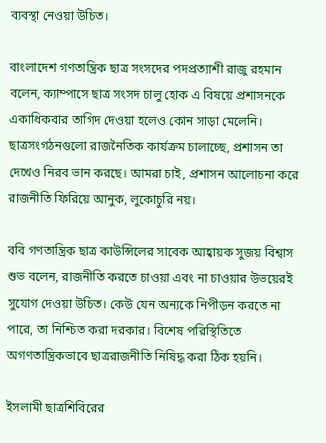ব্যবস্থা নেওয়া উচিত।

বাংলাদেশ গণতান্ত্রিক ছাত্র সংসদের পদপ্রত্যাশী রাজু রহমান বলেন, ক্যাম্পাসে ছাত্র সংসদ চালু হোক এ বিষয়ে প্রশাসনকে একাধিকবার তাগিদ দেওয়া হলেও কোন সাড়া মেলেনি। ছাত্রসংগঠনগুলো রাজনৈতিক কার্যক্রম চালাচ্ছে, প্রশাসন তা দেখেও নিরব ভান করছে। আমরা চাই, প্রশাসন আলোচনা করে রাজনীতি ফিরিয়ে আনুক, লুকোচুরি নয়।

ববি গণতান্ত্রিক ছাত্র কাউন্সিলের সাবেক আহ্বায়ক সুজয় বিশ্বাস শুভ বলেন, রাজনীতি করতে চাওয়া এবং না চাওয়ার উভয়েরই সুযোগ দেওয়া উচিত। কেউ যেন অন্যকে নিপীড়ন করতে না পারে, তা নিশ্চিত করা দরকার। বিশেষ পরিস্থিতিতে অগণতান্ত্রিকভাবে ছাত্ররাজনীতি নিষিদ্ধ করা ঠিক হয়নি।

ইসলামী ছাত্রশিবিরের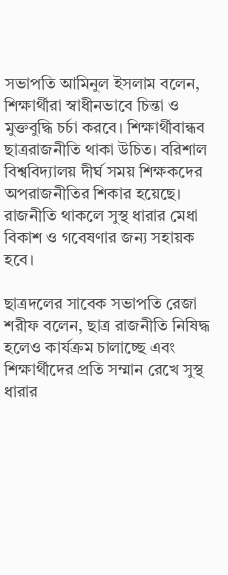সভাপতি আমিনুল ইসলাম বলেন, শিক্ষার্থীরা স্বাধীনভাবে চিন্তা ও মুক্তবুদ্ধি চর্চা করবে। শিক্ষার্থীবান্ধব ছাত্ররাজনীতি থাকা উচিত। বরিশাল বিশ্ববিদ্যালয় দীর্ঘ সময় শিক্ষকদের অপরাজনীতির শিকার হয়েছে। রাজনীতি থাকলে সুস্থ ধারার মেধা বিকাশ ও গবেষণার জন্য সহায়ক হবে।

ছাত্রদলের সাবেক সভাপতি রেজা শরীফ বলেন, ছাত্র রাজনীতি নিষিদ্ধ হলেও কার্যক্রম চালাচ্ছে এবং শিক্ষার্থীদের প্রতি সম্মান রেখে সুস্থ ধারার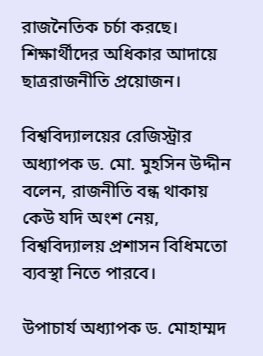রাজনৈতিক চর্চা করছে। শিক্ষার্থীদের অধিকার আদায়ে ছাত্ররাজনীতি প্রয়োজন।

বিশ্ববিদ্যালয়ের রেজিস্ট্রার অধ্যাপক ড. মো. মুহসিন উদ্দীন বলেন, রাজনীতি বন্ধ থাকায় কেউ যদি অংশ নেয়, বিশ্ববিদ্যালয় প্রশাসন বিধিমতো ব্যবস্থা নিতে পারবে।

উপাচার্য অধ্যাপক ড. মোহাম্মদ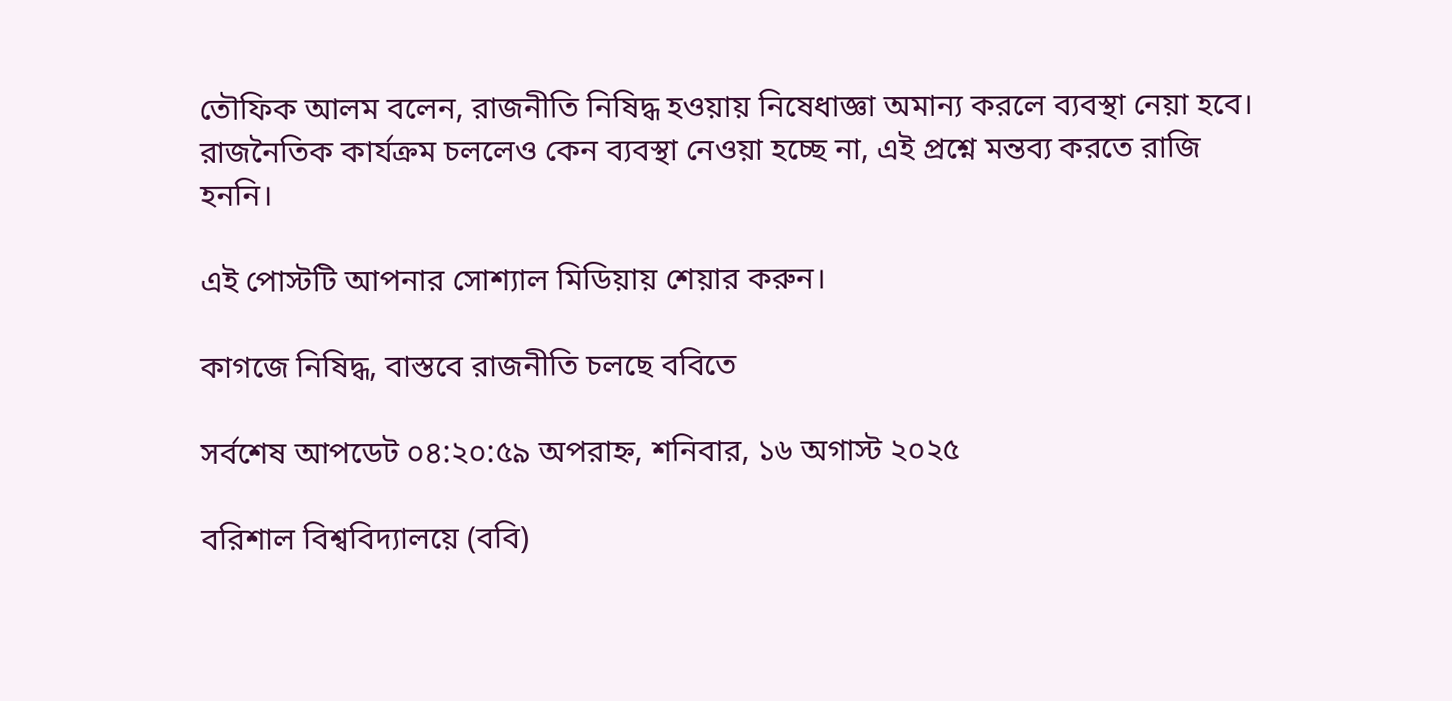তৌফিক আলম বলেন, রাজনীতি নিষিদ্ধ হওয়ায় নিষেধাজ্ঞা অমান্য করলে ব্যবস্থা নেয়া হবে। রাজনৈতিক কার্যক্রম চললেও কেন ব্যবস্থা নেওয়া হচ্ছে না, এই প্রশ্নে মন্তব্য করতে রাজি হননি।

এই পোস্টটি আপনার সোশ্যাল মিডিয়ায় শেয়ার করুন।

কাগজে নিষিদ্ধ, বাস্তবে রাজনীতি চলছে ববিতে

সর্বশেষ আপডেট ০৪:২০:৫৯ অপরাহ্ন, শনিবার, ১৬ অগাস্ট ২০২৫

বরিশাল বিশ্ববিদ্যালয়ে (ববি)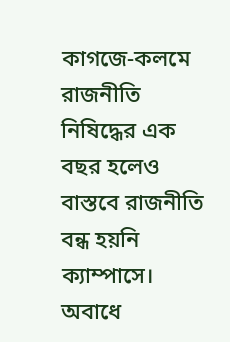কাগজে-কলমে রাজনীতি নিষিদ্ধের এক বছর হলেও বাস্তবে রাজনীতি বন্ধ হয়নি ক্যাম্পাসে। অবাধে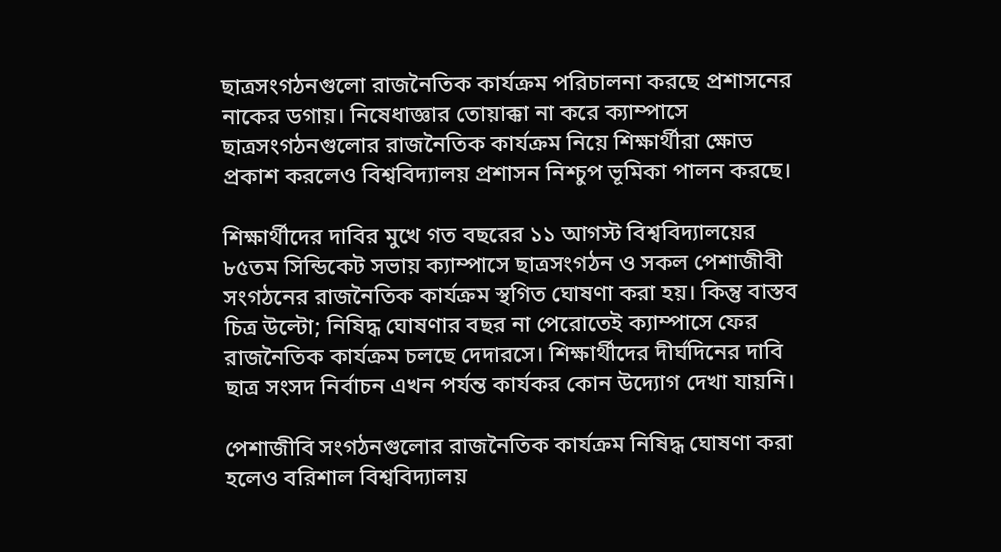ছাত্রসংগঠনগুলো রাজনৈতিক কার্যক্রম পরিচালনা করছে প্রশাসনের নাকের ডগায়। নিষেধাজ্ঞার তোয়াক্কা না করে ক্যাম্পাসে ছাত্রসংগঠনগুলোর রাজনৈতিক কার্যক্রম নিয়ে শিক্ষার্থীরা ক্ষোভ প্রকাশ করলেও বিশ্ববিদ্যালয় প্রশাসন নিশ্চুপ ভূমিকা পালন করছে।

শিক্ষার্থীদের দাবির মুখে গত বছরের ১১ আগস্ট বিশ্ববিদ্যালয়ের ৮৫তম সিন্ডিকেট সভায় ক্যাম্পাসে ছাত্রসংগঠন ও সকল পেশাজীবী সংগঠনের রাজনৈতিক কার্যক্রম স্থগিত ঘোষণা করা হয়। কিন্তু বাস্তব চিত্র উল্টো; নিষিদ্ধ ঘোষণার বছর না পেরোতেই ক্যাম্পাসে ফের রাজনৈতিক কার্যক্রম চলছে দেদারসে। শিক্ষার্থীদের দীর্ঘদিনের দাবি ছাত্র সংসদ নির্বাচন এখন পর্যন্ত কার্যকর কোন উদ্যোগ দেখা যায়নি।

পেশাজীবি সংগঠনগুলোর রাজনৈতিক কার্যক্রম নিষিদ্ধ ঘোষণা করা হলেও বরিশাল বিশ্ববিদ্যালয়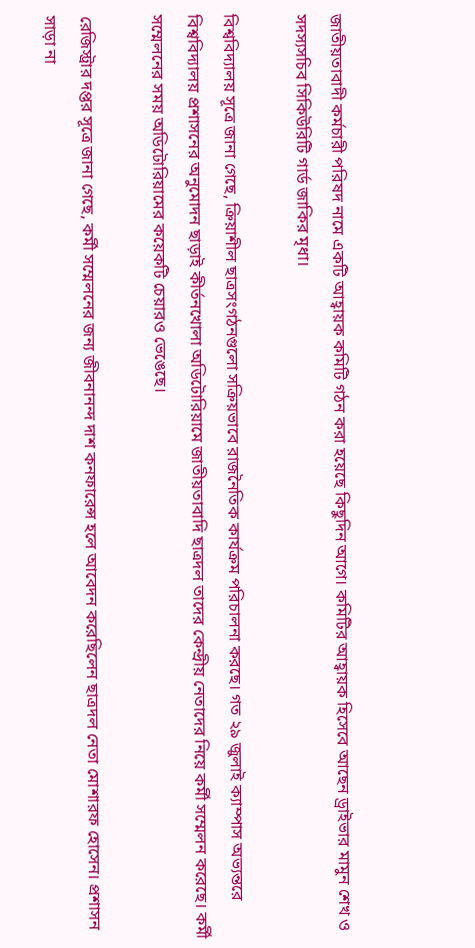জাতীয়তাবাদী কর্মচারী পরিষদ নামে একটি আহ্বায়ক কমিটি গঠন করা হয়েছে কিছুদিন আগে। কমিটির আহ্বায়ক হিসেবে আছেন ড্রাইভার মামুন শেখ ও সদস্যসচিব সিকিউরিটি গার্ড জাকির মৃধা।

বিশ্ববিদ্যালয় সূত্রে জানা গেছে, ক্রিয়াশীল ছাত্রসংগঠনগুলো সক্রিয়ভাবে রাজনৈতিক কার্যক্রম পরিচালনা করছে। গত ২৯ জুলাই ক্যাম্পাস অভ্যন্তরে বিশ্ববিদ্যালয় প্রশাসনের অনুমোদন ছাড়াই কীর্তনখোলা অডিটোরিয়ামে জাতীয়তাবাদি ছাত্রদল তাদের কেন্দ্রীয় নেতাদের নিয়ে কর্মী সম্মেলন করেছে। কর্মী সম্মেলনের সময় অডিটোরিয়ামের কয়েকটি চেয়ারও ভেঙেছে।

রেজিস্ট্রার দপ্তর সূত্রে জানা গেছে, কর্মী সম্মেলনের জন্য জীবনানন্দ দাশ কনফারেন্স হলে আবেদন করেছিলেন ছাত্রদল নেতা মোশারফ হোসেন। প্রশাসন সাড়া না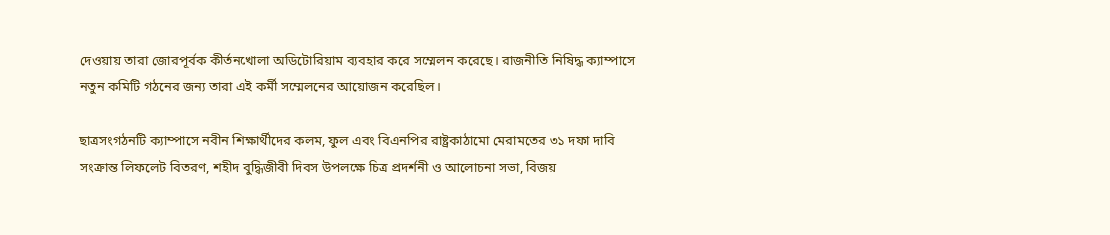দেওয়ায় তারা জোরপূর্বক কীর্তনখোলা অডিটোরিয়াম ব্যবহার করে সম্মেলন করেছে। রাজনীতি নিষিদ্ধ ক্যাম্পাসে নতুন কমিটি গঠনের জন্য তারা এই কর্মী সম্মেলনের আয়োজন করেছিল।

ছাত্রসংগঠনটি ক্যাম্পাসে নবীন শিক্ষার্থীদের কলম, ফুল এবং বিএনপির রাষ্ট্রকাঠামো মেরামতের ৩১ দফা দাবি সংক্রান্ত লিফলেট বিতরণ, শহীদ বুদ্ধিজীবী দিবস উপলক্ষে চিত্র প্রদর্শনী ও আলোচনা সভা, বিজয়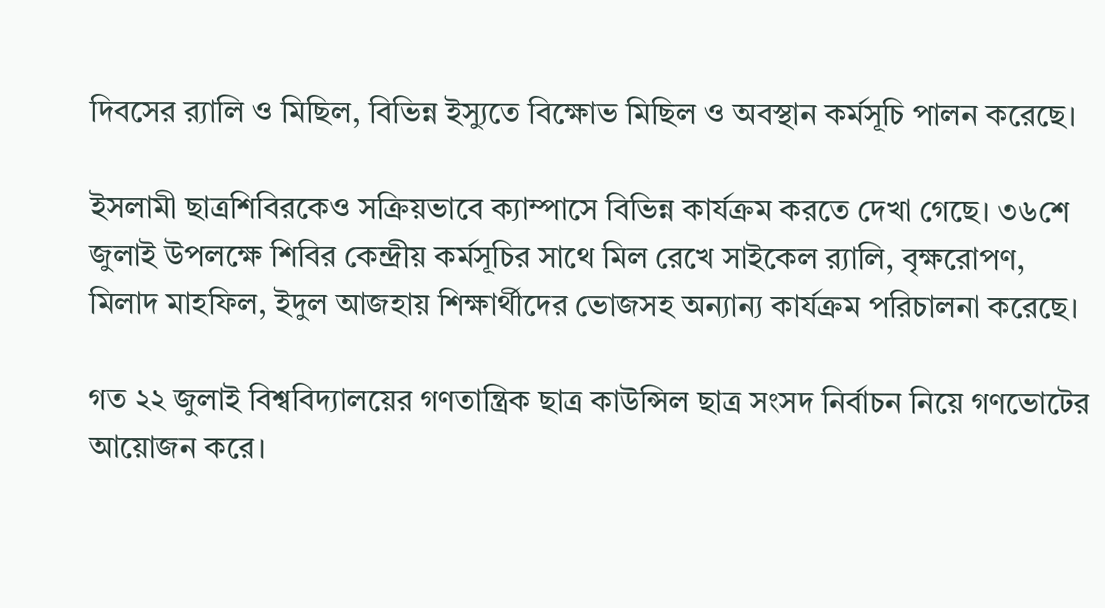দিবসের র‍্যালি ও মিছিল, বিভিন্ন ইস্যুতে বিক্ষোভ মিছিল ও অবস্থান কর্মসূচি পালন করেছে।

ইসলামী ছাত্রশিবিরকেও সক্রিয়ভাবে ক্যাম্পাসে বিভিন্ন কার্যক্রম করতে দেখা গেছে। ৩৬শে জুলাই উপলক্ষে শিবির কেন্দ্রীয় কর্মসূচির সাথে মিল রেখে সাইকেল র‍্যালি, বৃক্ষরোপণ, মিলাদ মাহফিল, ইদুল আজহায় শিক্ষার্থীদের ভোজসহ অন্যান্য কার্যক্রম পরিচালনা করেছে।

গত ২২ জুলাই বিশ্ববিদ্যালয়ের গণতান্ত্রিক ছাত্র কাউন্সিল ছাত্র সংসদ নির্বাচন নিয়ে গণভোটের আয়োজন করে।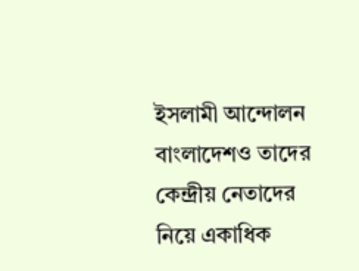ইসলামী আন্দোলন বাংলাদেশও তাদের কেন্দ্রীয় নেতাদের নিয়ে একাধিক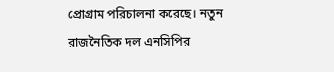প্রোগ্রাম পরিচালনা করেছে। নতুন রাজনৈতিক দল এনসিপির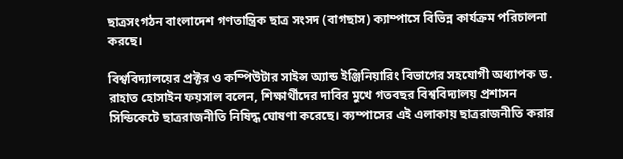ছাত্রসংগঠন বাংলাদেশ গণতান্ত্রিক ছাত্র সংসদ (বাগছাস) ক্যাম্পাসে বিভিন্ন কার্যক্রম পরিচালনা করছে।

বিশ্ববিদ্যালয়ের প্রক্টর ও কম্পিউটার সাইন্স অ্যান্ড ইঞ্জিনিয়ারিং বিভাগের সহযোগী অধ্যাপক ড. রাহাত হোসাইন ফয়সাল বলেন, শিক্ষার্থীদের দাবির মুখে গতবছর বিশ্ববিদ্যালয় প্রশাসন সিন্ডিকেটে ছাত্ররাজনীতি নিষিদ্ধ ঘোষণা করেছে। ক্যম্পাসের এই এলাকায় ছাত্ররাজনীতি করার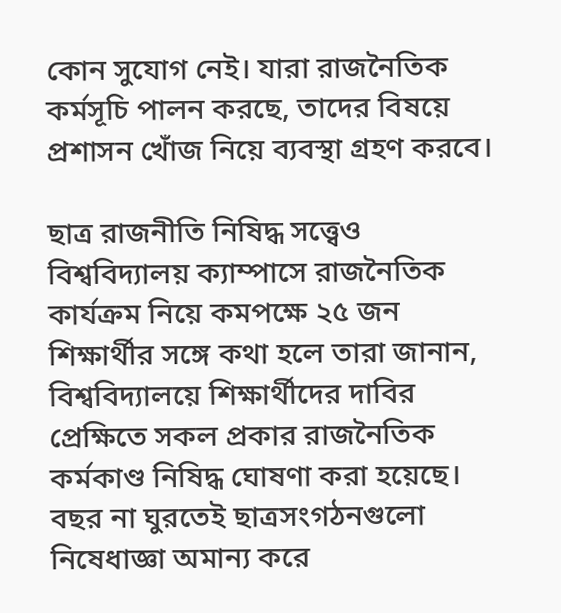কোন সুযোগ নেই। যারা রাজনৈতিক কর্মসূচি পালন করছে, তাদের বিষয়ে প্রশাসন খোঁজ নিয়ে ব্যবস্থা গ্রহণ করবে।

ছাত্র রাজনীতি নিষিদ্ধ সত্ত্বেও বিশ্ববিদ্যালয় ক্যাম্পাসে রাজনৈতিক কার্যক্রম নিয়ে কমপক্ষে ২৫ জন শিক্ষার্থীর সঙ্গে কথা হলে তারা জানান, বিশ্ববিদ্যালয়ে শিক্ষার্থীদের দাবির প্রেক্ষিতে সকল প্রকার রাজনৈতিক কর্মকাণ্ড নিষিদ্ধ ঘোষণা করা হয়েছে। বছর না ঘুরতেই ছাত্রসংগঠনগুলো নিষেধাজ্ঞা অমান্য করে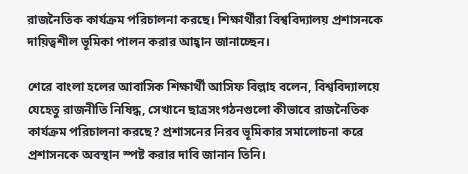রাজনৈতিক কার্যক্রম পরিচালনা করছে। শিক্ষার্থীরা বিশ্ববিদ্যালয় প্রশাসনকে দায়িত্বশীল ভূমিকা পালন করার আহ্বান জানাচ্ছেন।

শেরে বাংলা হলের আবাসিক শিক্ষার্থী আসিফ বিল্লাহ বলেন, বিশ্ববিদ্যালয়ে যেহেতু রাজনীতি নিষিদ্ধ, সেখানে ছাত্রসংগঠনগুলো কীভাবে রাজনৈতিক কার্যক্রম পরিচালনা করছে? প্রশাসনের নিরব ভূমিকার সমালোচনা করে প্রশাসনকে অবস্থান স্পষ্ট করার দাবি জানান তিনি।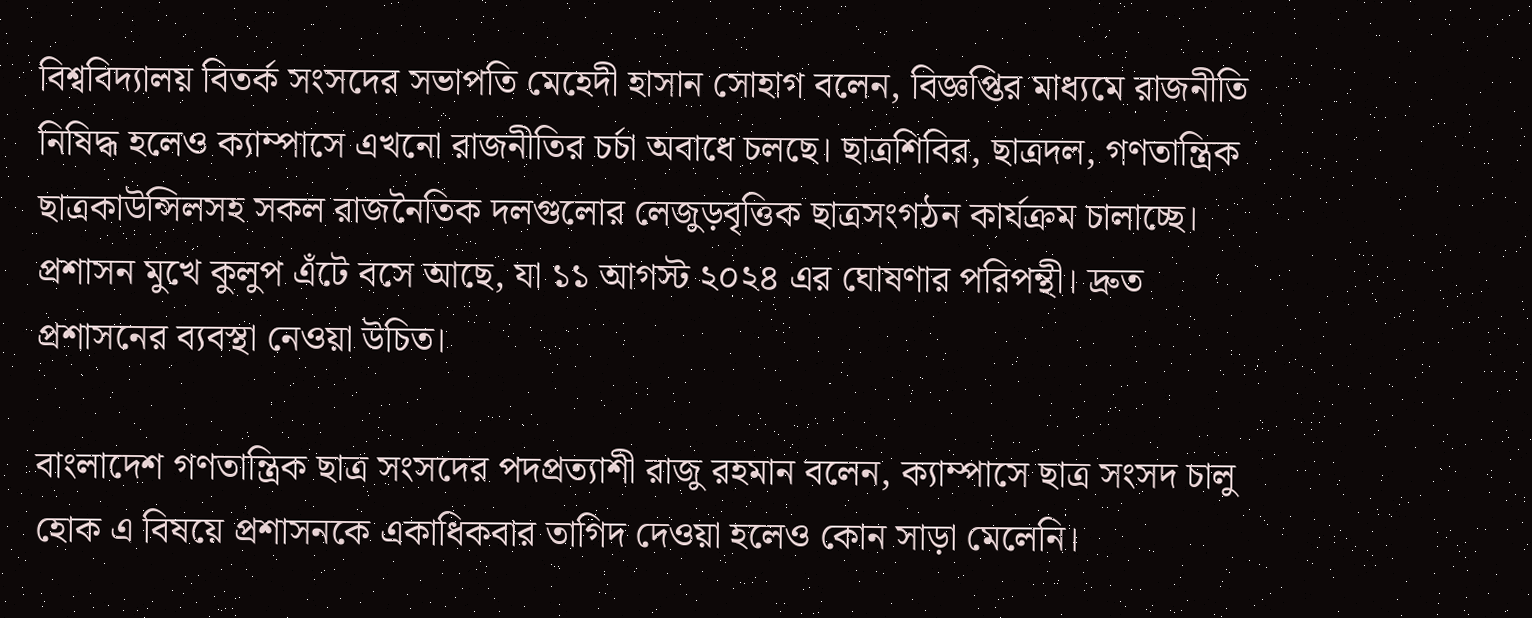বিশ্ববিদ্যালয় বিতর্ক সংসদের সভাপতি মেহেদী হাসান সোহাগ বলেন, বিজ্ঞপ্তির মাধ্যমে রাজনীতি নিষিদ্ধ হলেও ক্যাম্পাসে এখনো রাজনীতির চর্চা অবাধে চলছে। ছাত্রশিবির, ছাত্রদল, গণতান্ত্রিক ছাত্রকাউন্সিলসহ সকল রাজনৈতিক দলগুলোর লেজুড়বৃত্তিক ছাত্রসংগঠন কার্যক্রম চালাচ্ছে। প্রশাসন মুখে কুলুপ এঁটে বসে আছে, যা ১১ আগস্ট ২০২৪ এর ঘোষণার পরিপন্থী। দ্রুত প্রশাসনের ব্যবস্থা নেওয়া উচিত।

বাংলাদেশ গণতান্ত্রিক ছাত্র সংসদের পদপ্রত্যাশী রাজু রহমান বলেন, ক্যাম্পাসে ছাত্র সংসদ চালু হোক এ বিষয়ে প্রশাসনকে একাধিকবার তাগিদ দেওয়া হলেও কোন সাড়া মেলেনি।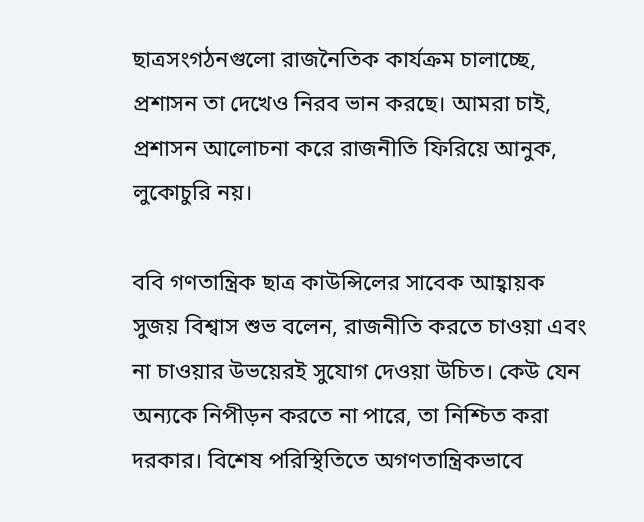ছাত্রসংগঠনগুলো রাজনৈতিক কার্যক্রম চালাচ্ছে, প্রশাসন তা দেখেও নিরব ভান করছে। আমরা চাই, প্রশাসন আলোচনা করে রাজনীতি ফিরিয়ে আনুক, লুকোচুরি নয়।

ববি গণতান্ত্রিক ছাত্র কাউন্সিলের সাবেক আহ্বায়ক সুজয় বিশ্বাস শুভ বলেন, রাজনীতি করতে চাওয়া এবং না চাওয়ার উভয়েরই সুযোগ দেওয়া উচিত। কেউ যেন অন্যকে নিপীড়ন করতে না পারে, তা নিশ্চিত করা দরকার। বিশেষ পরিস্থিতিতে অগণতান্ত্রিকভাবে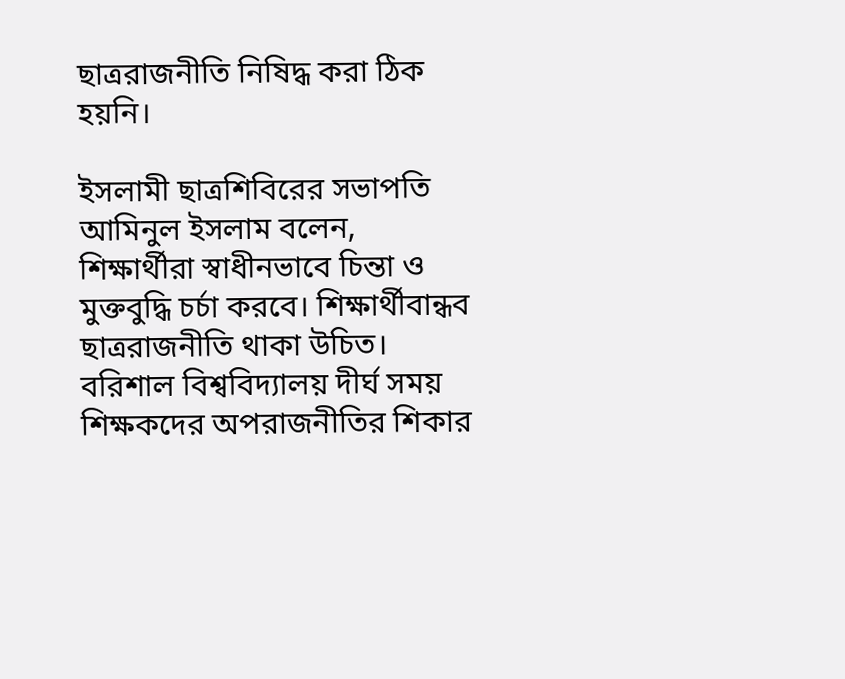ছাত্ররাজনীতি নিষিদ্ধ করা ঠিক হয়নি।

ইসলামী ছাত্রশিবিরের সভাপতি আমিনুল ইসলাম বলেন, শিক্ষার্থীরা স্বাধীনভাবে চিন্তা ও মুক্তবুদ্ধি চর্চা করবে। শিক্ষার্থীবান্ধব ছাত্ররাজনীতি থাকা উচিত। বরিশাল বিশ্ববিদ্যালয় দীর্ঘ সময় শিক্ষকদের অপরাজনীতির শিকার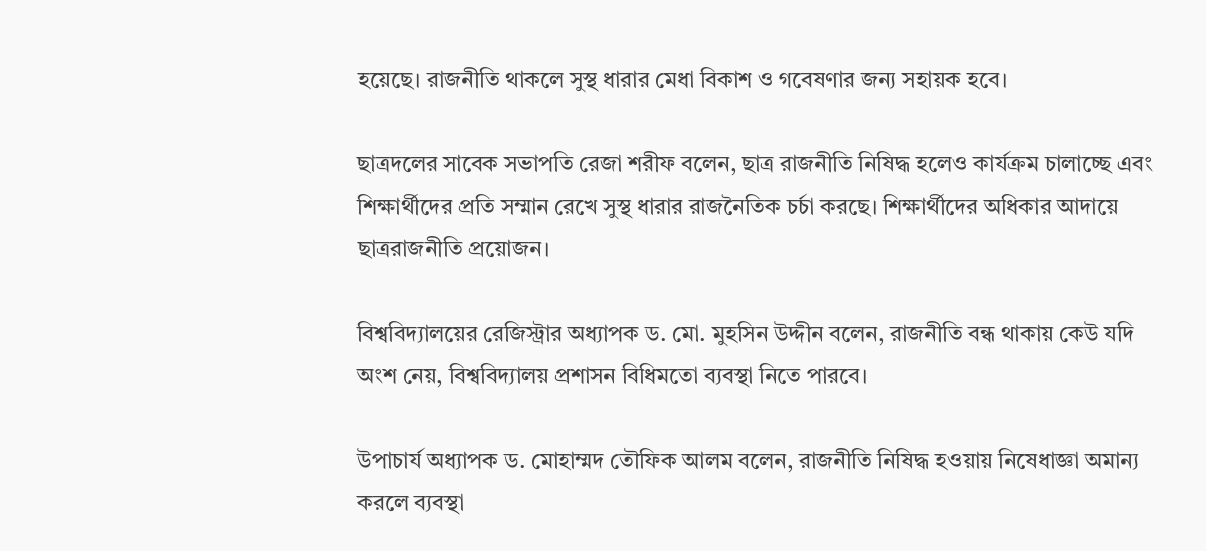হয়েছে। রাজনীতি থাকলে সুস্থ ধারার মেধা বিকাশ ও গবেষণার জন্য সহায়ক হবে।

ছাত্রদলের সাবেক সভাপতি রেজা শরীফ বলেন, ছাত্র রাজনীতি নিষিদ্ধ হলেও কার্যক্রম চালাচ্ছে এবং শিক্ষার্থীদের প্রতি সম্মান রেখে সুস্থ ধারার রাজনৈতিক চর্চা করছে। শিক্ষার্থীদের অধিকার আদায়ে ছাত্ররাজনীতি প্রয়োজন।

বিশ্ববিদ্যালয়ের রেজিস্ট্রার অধ্যাপক ড. মো. মুহসিন উদ্দীন বলেন, রাজনীতি বন্ধ থাকায় কেউ যদি অংশ নেয়, বিশ্ববিদ্যালয় প্রশাসন বিধিমতো ব্যবস্থা নিতে পারবে।

উপাচার্য অধ্যাপক ড. মোহাম্মদ তৌফিক আলম বলেন, রাজনীতি নিষিদ্ধ হওয়ায় নিষেধাজ্ঞা অমান্য করলে ব্যবস্থা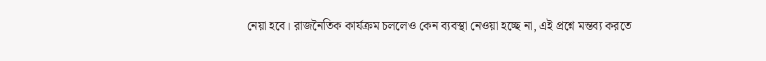নেয়া হবে। রাজনৈতিক কার্যক্রম চললেও কেন ব্যবস্থা নেওয়া হচ্ছে না, এই প্রশ্নে মন্তব্য করতে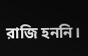রাজি হননি।